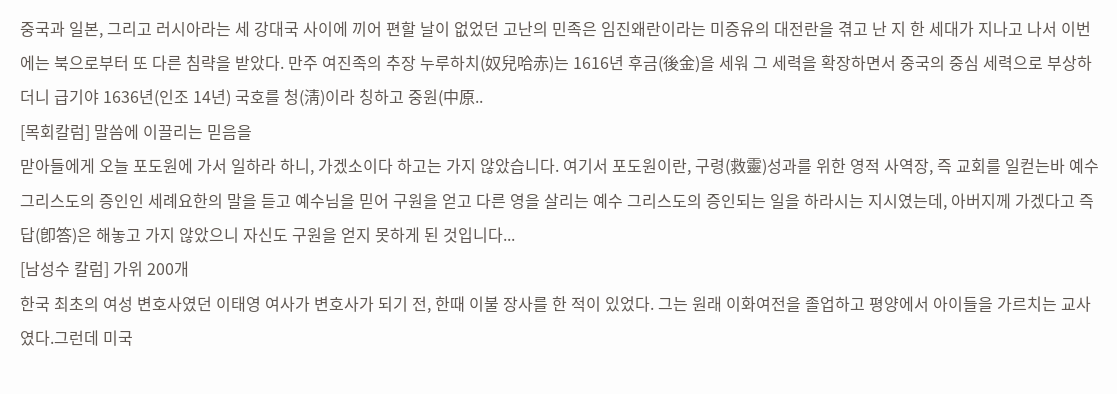중국과 일본, 그리고 러시아라는 세 강대국 사이에 끼어 편할 날이 없었던 고난의 민족은 임진왜란이라는 미증유의 대전란을 겪고 난 지 한 세대가 지나고 나서 이번에는 북으로부터 또 다른 침략을 받았다. 만주 여진족의 추장 누루하치(奴兒哈赤)는 1616년 후금(後金)을 세워 그 세력을 확장하면서 중국의 중심 세력으로 부상하더니 급기야 1636년(인조 14년) 국호를 청(淸)이라 칭하고 중원(中原..
[목회칼럼] 말씀에 이끌리는 믿음을
맏아들에게 오늘 포도원에 가서 일하라 하니, 가겠소이다 하고는 가지 않았습니다. 여기서 포도원이란, 구령(救靈)성과를 위한 영적 사역장, 즉 교회를 일컫는바 예수 그리스도의 증인인 세례요한의 말을 듣고 예수님을 믿어 구원을 얻고 다른 영을 살리는 예수 그리스도의 증인되는 일을 하라시는 지시였는데, 아버지께 가겠다고 즉답(卽答)은 해놓고 가지 않았으니 자신도 구원을 얻지 못하게 된 것입니다...
[남성수 칼럼] 가위 200개
한국 최초의 여성 변호사였던 이태영 여사가 변호사가 되기 전, 한때 이불 장사를 한 적이 있었다. 그는 원래 이화여전을 졸업하고 평양에서 아이들을 가르치는 교사였다.그런데 미국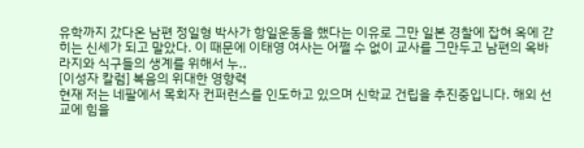유학까지 갔다온 남편 정일형 박사가 항일운동을 했다는 이유로 그만 일본 경찰에 잡혀 옥에 갇히는 신세가 되고 말았다. 이 때문에 이태영 여사는 어쩔 수 없이 교사를 그만두고 남편의 옥바라지와 식구들의 생계를 위해서 누..
[이성자 칼럼] 복음의 위대한 영향력
현재 저는 네팔에서 목회자 컨퍼런스를 인도하고 있으며 신학교 건립을 추진중입니다. 해외 선교에 힘을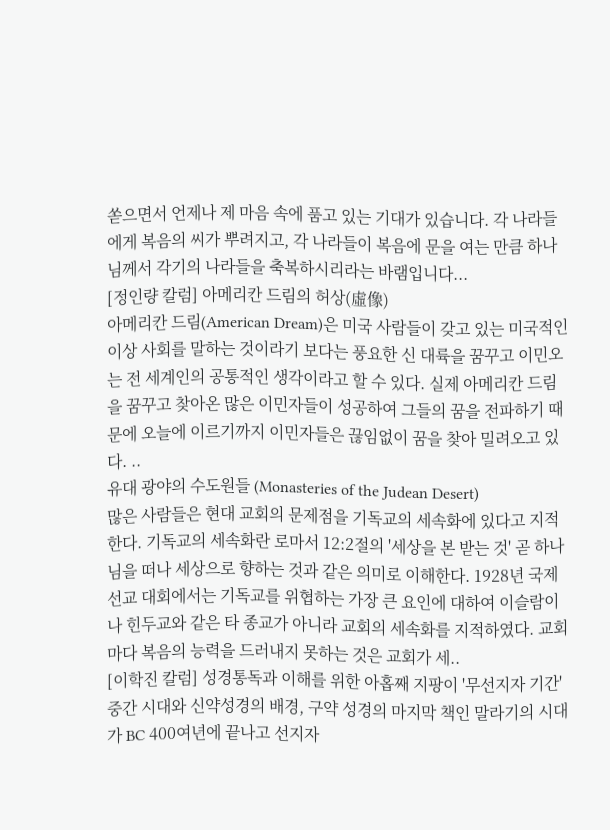쏟으면서 언제나 제 마음 속에 품고 있는 기대가 있습니다. 각 나라들에게 복음의 씨가 뿌려지고, 각 나라들이 복음에 문을 여는 만큼 하나님께서 각기의 나라들을 축복하시리라는 바램입니다...
[정인량 칼럼] 아메리칸 드림의 허상(虛像)
아메리칸 드림(American Dream)은 미국 사람들이 갖고 있는 미국적인 이상 사회를 말하는 것이라기 보다는 풍요한 신 대륙을 꿈꾸고 이민오는 전 세계인의 공통적인 생각이라고 할 수 있다. 실제 아메리칸 드림을 꿈꾸고 찾아온 많은 이민자들이 성공하여 그들의 꿈을 전파하기 때문에 오늘에 이르기까지 이민자들은 끊임없이 꿈을 찾아 밀려오고 있다. ..
유대 광야의 수도원들 (Monasteries of the Judean Desert)
많은 사람들은 현대 교회의 문제점을 기독교의 세속화에 있다고 지적한다. 기독교의 세속화란 로마서 12:2절의 '세상을 본 받는 것' 곧 하나님을 떠나 세상으로 향하는 것과 같은 의미로 이해한다. 1928년 국제 선교 대회에서는 기독교를 위협하는 가장 큰 요인에 대하여 이슬람이나 힌두교와 같은 타 종교가 아니라 교회의 세속화를 지적하였다. 교회마다 복음의 능력을 드러내지 못하는 것은 교회가 세..
[이학진 칼럼] 성경통독과 이해를 위한 아홉째 지팡이 '무선지자 기간'
중간 시대와 신약성경의 배경, 구약 성경의 마지막 책인 말라기의 시대가 BC 400여년에 끝나고 선지자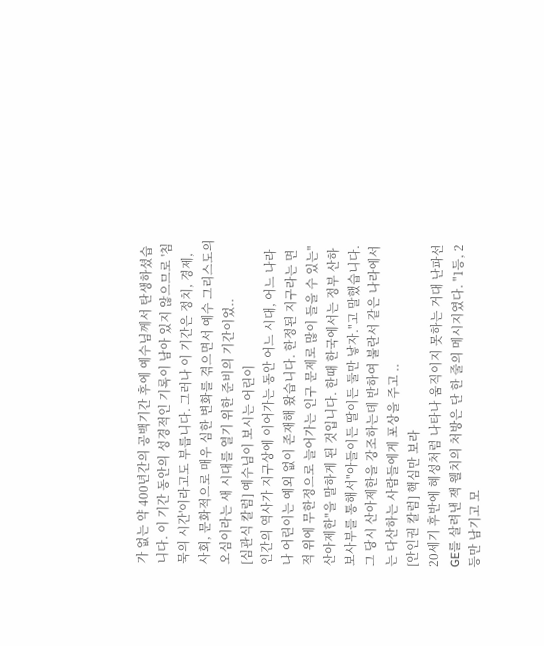가 없는 약 400년간의 공백기간 후에 예수님께서 탄생하셨습니다. 이 기간 동안의 성경적인 기록이 남아 있지 않으므로 '침묵의 시간'이라고도 부릅니다. 그러나 이 기간은 정치, 경제, 사회, 문화적으로 매우 심한 변화를 겪으면서 예수 그리스도의 오심이라는 새 시대를 열기 위한 준비의 기간이었..
[심관식 칼럼] 예수님이 보시는 어린이
인간의 역사가 지구상에 이어가는 동안 어느 시대, 어느 나라나 어린이는 예외 없이 존재해 왔습니다. 한정된 지구라는 면적 위에 무한정으로 늘어가는 인구 문제로 많이 들을 수 있는"산아제한"을 말하게 된 것입니다. 한때 한국에서는 정부 산하 보사부를 통해서"아들이든 딸이든 둘만 낳자."고 말했습니다. 그 당시 산아제한을 강조하는데 반하여 불란서 같은 나라에서는 다산하는 사람들에게 포상을 주고 ..
[안인권 칼럼] 핵심만 보라
20세기 후반에 혜성처럼 나타나 움직이지 못하는 거대 난파선 GE를 살려낸 잭 웰치의 처방은 단 한 줄의 메시지였다. "1등, 2등만 남기고 모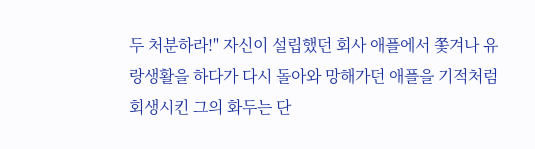두 처분하라!" 자신이 설립했던 회사 애플에서 쫓겨나 유랑생활을 하다가 다시 돌아와 망해가던 애플을 기적처럼 회생시킨 그의 화두는 단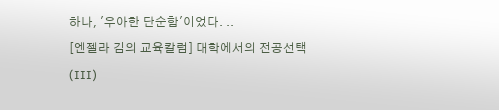하나, '우아한 단순함'이었다. ..
[엔젤라 김의 교육칼럼] 대학에서의 전공선택(III)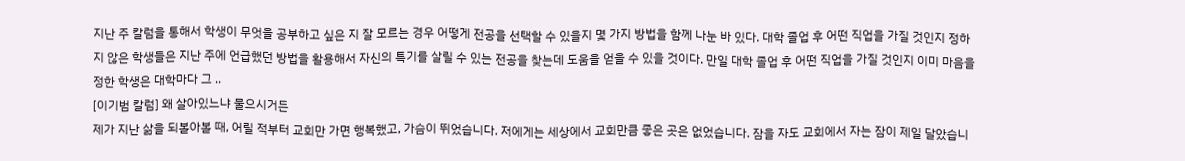지난 주 칼럼을 통해서 학생이 무엇을 공부하고 싶은 지 잘 모르는 경우 어떻게 전공을 선택할 수 있을지 몇 가지 방법을 함께 나눈 바 있다. 대학 졸업 후 어떤 직업을 가질 것인지 정하지 않은 학생들은 지난 주에 언급했던 방법을 활용해서 자신의 특기를 살릴 수 있는 전공을 찾는데 도움을 얻을 수 있을 것이다. 만일 대학 졸업 후 어떤 직업을 가질 것인지 이미 마음을 정한 학생은 대학마다 그 ..
[이기범 칼럼] 왜 살아있느냐 물으시거든
제가 지난 삶을 되볼아볼 때, 어릴 적부터 교회만 가면 행복했고, 가슴이 뛰었습니다. 저에게는 세상에서 교회만큼 좋은 곳은 없었습니다. 잠을 자도 교회에서 자는 잠이 제일 달았습니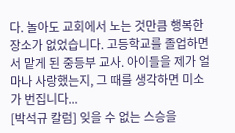다. 놀아도 교회에서 노는 것만큼 행복한 장소가 없었습니다. 고등학교를 졸업하면서 맡게 된 중등부 교사. 아이들을 제가 얼마나 사랑했는지, 그 때를 생각하면 미소가 번집니다...
[박석규 칼럼] 잊을 수 없는 스승을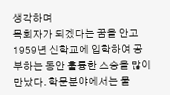생각하며
목회자가 되겠다는 꿈을 안고 1959년 신학교에 입학하여 공부하는 동안 훌륭한 스승을 많이 만났다. 학문분야에서는 물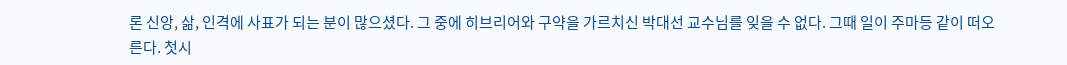론 신앙, 삶, 인격에 사표가 되는 분이 많으셨다. 그 중에 히브리어와 구약을 가르치신 박대선 교수님를 잊을 수 없다. 그때 일이 주마등 같이 떠오른다. 첫시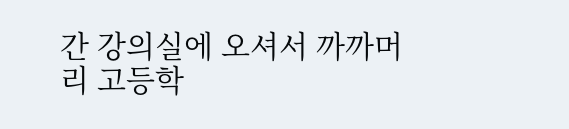간 강의실에 오셔서 까까머리 고등학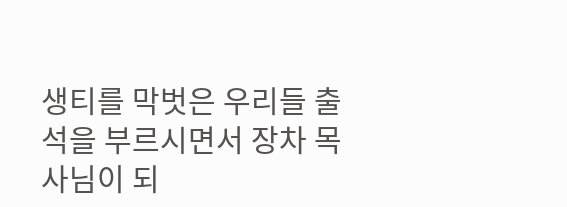생티를 막벗은 우리들 출석을 부르시면서 장차 목사님이 되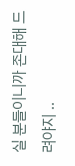실 분들이니까 존대해 드려야지 ..